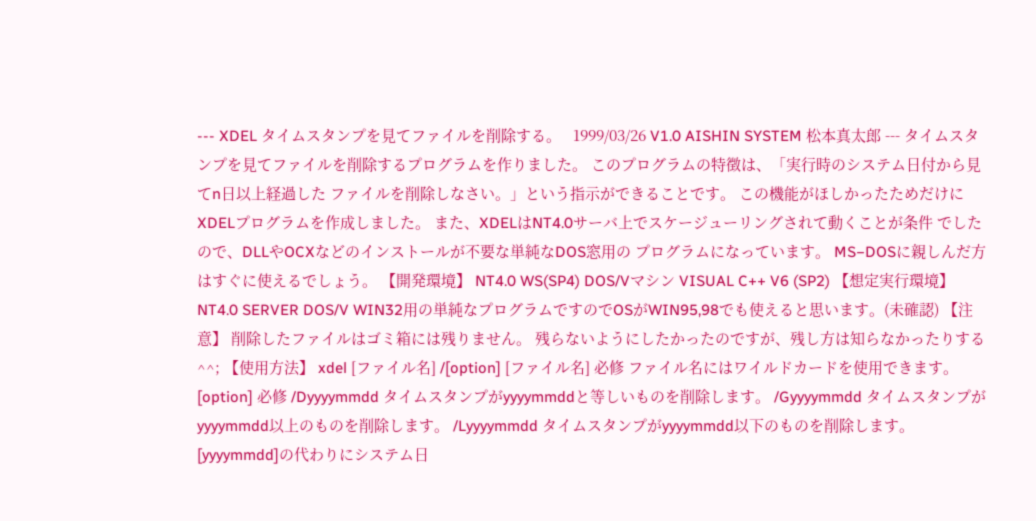--- XDEL タイムスタンプを見てファイルを削除する。   1999/03/26 V1.0 AISHIN SYSTEM 松本真太郎 --- タイムスタンプを見てファイルを削除するプログラムを作りました。 このプログラムの特徴は、「実行時のシステム日付から見てn日以上経過した ファイルを削除しなさい。」という指示ができることです。 この機能がほしかったためだけにXDELプログラムを作成しました。 また、XDELはNT4.0サーバ上でスケージューリングされて動くことが条件 でしたので、DLLやOCXなどのインストールが不要な単純なDOS窓用の プログラムになっています。 MS−DOSに親しんだ方はすぐに使えるでしょう。 【開発環境】 NT4.0 WS(SP4) DOS/Vマシン VISUAL C++ V6 (SP2) 【想定実行環境】 NT4.0 SERVER DOS/V WIN32用の単純なプログラムですのでOSがWIN95,98でも使えると思います。(未確認) 【注 意】 削除したファイルはゴミ箱には残りません。 残らないようにしたかったのですが、残し方は知らなかったりする^^; 【使用方法】 xdel [ファイル名] /[option] [ファイル名] 必修 ファイル名にはワイルドカードを使用できます。 [option] 必修 /Dyyyymmdd タイムスタンプがyyyymmddと等しいものを削除します。 /Gyyyymmdd タイムスタンプがyyyymmdd以上のものを削除します。 /Lyyyymmdd タイムスタンプがyyyymmdd以下のものを削除します。 [yyyymmdd]の代わりにシステム日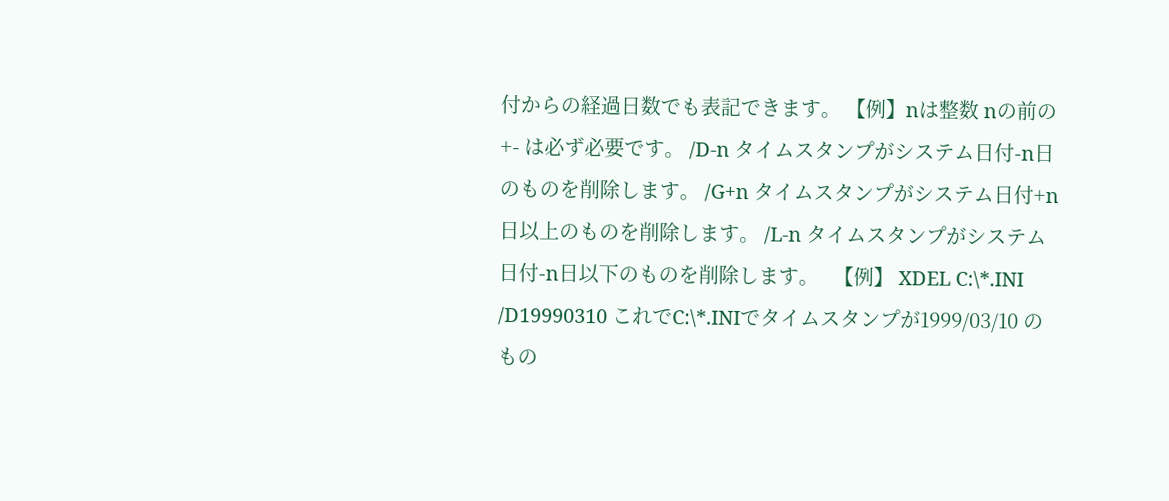付からの経過日数でも表記できます。 【例】nは整数 nの前の+- は必ず必要です。 /D-n タイムスタンプがシステム日付-n日のものを削除します。 /G+n タイムスタンプがシステム日付+n日以上のものを削除します。 /L-n タイムスタンプがシステム日付-n日以下のものを削除します。   【例】 XDEL C:\*.INI /D19990310 これでC:\*.INIでタイムスタンプが1999/03/10 のもの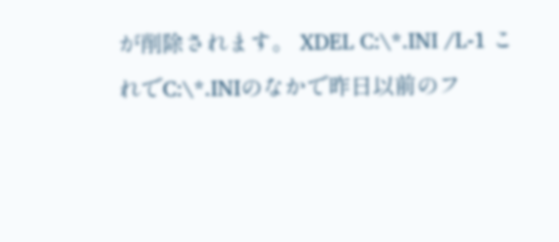が削除されます。 XDEL C:\*.INI /L-1 これでC:\*.INIのなかで昨日以前のフ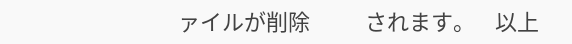ァイルが削除           されます。    以上